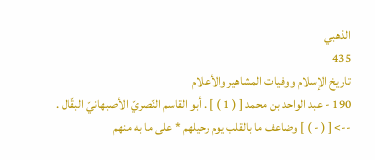الذهبي
435
تاريخ الإسلام ووفيات المشاهير والأعلام
190 - عبد الواحد بن محمد [ ( 1 ) ] . أبو القاسم النّصريّ الأصبهانيّ البقّال .
--> [ ( - ) ] وضاعف ما بالقلب يوم رحيلهم * على ما به منهم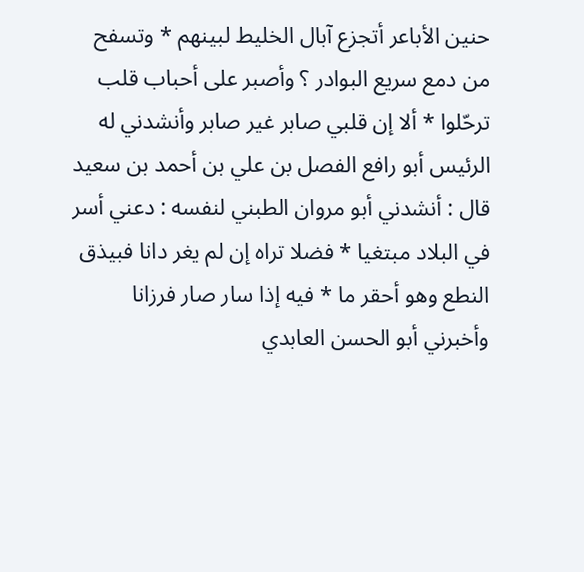حنين الأباعر أتجزع آبال الخليط لبينهم * وتسفح من دمع سريع البوادر ؟ وأصبر على أحباب قلب ترحّلوا * ألا إن قلبي صابر غير صابر وأنشدني له الرئيس أبو رافع الفصل بن علي بن أحمد بن سعيد قال : أنشدني أبو مروان الطبني لنفسه : دعني أسر في البلاد مبتغيا * فضلا تراه إن لم يغر دانا فبيذق النطع وهو أحقر ما * فيه إذا سار صار فرزانا وأخبرني أبو الحسن العابدي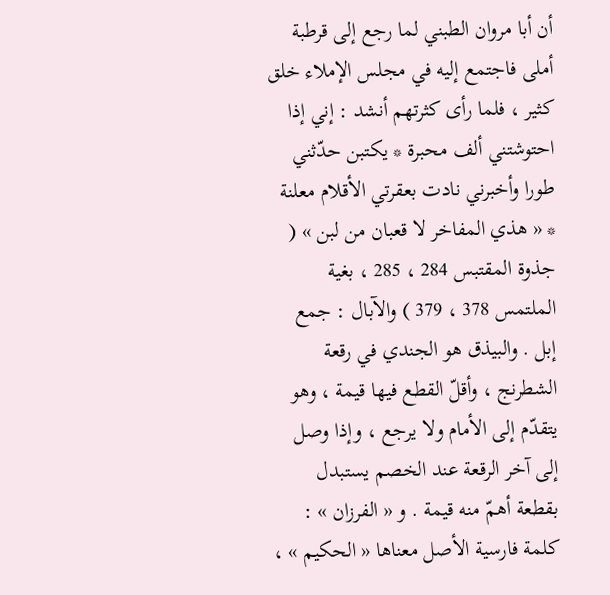أن أبا مروان الطبني لما رجع إلى قرطبة أملى فاجتمع إليه في مجلس الإملاء خلق كثير ، فلما رأى كثرتهم أنشد : إني إذا احتوشتني ألف محبرة * يكتبن حدّثني طورا وأخبرني نادت بعقرتي الأقلام معلنة * « هذي المفاخر لا قعبان من لبن » ( جذوة المقتبس 284 ، 285 ، بغية الملتمس 378 ، 379 ) والآبال : جمع إبل . والبيذق هو الجندي في رقعة الشطرنج ، وأقلّ القطع فيها قيمة ، وهو يتقدّم إلى الأمام ولا يرجع ، وإذا وصل إلى آخر الرقعة عند الخصم يستبدل بقطعة أهمّ منه قيمة . و « الفرزان » : كلمة فارسية الأصل معناها « الحكيم » ،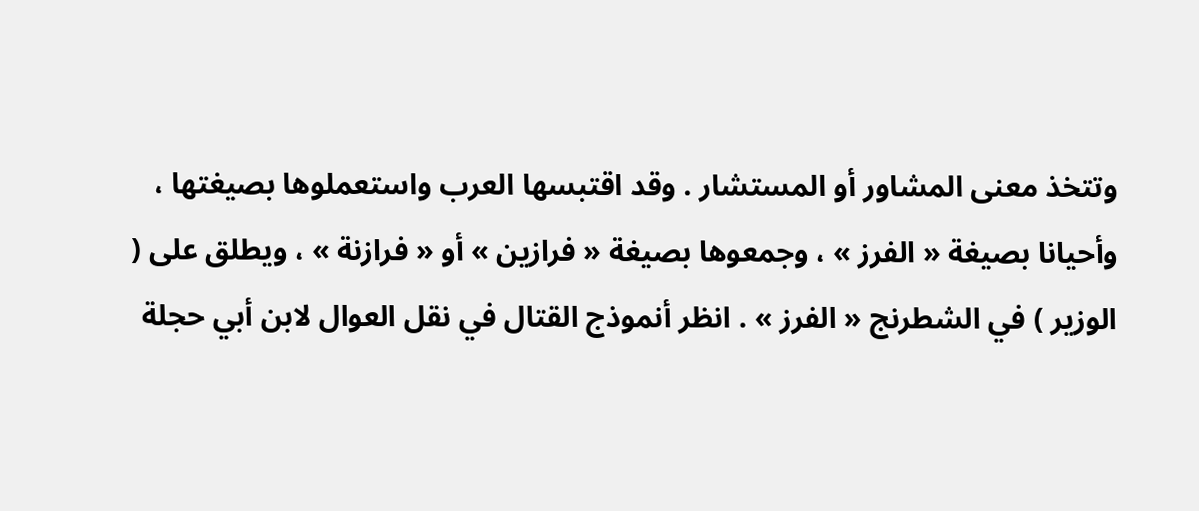وتتخذ معنى المشاور أو المستشار . وقد اقتبسها العرب واستعملوها بصيغتها ، وأحيانا بصيغة « الفرز » ، وجمعوها بصيغة « فرازين » أو « فرازنة » ، ويطلق على ( الوزير ) في الشطرنج « الفرز » . انظر أنموذج القتال في نقل العوال لابن أبي حجلة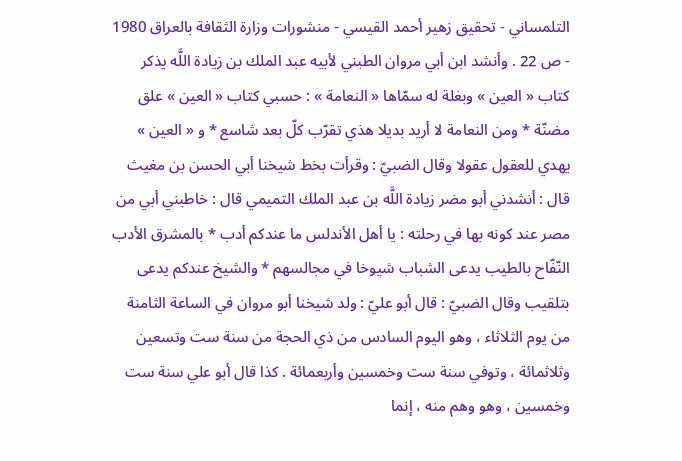التلمساني - تحقيق زهير أحمد القيسي - منشورات وزارة الثقافة بالعراق 1980 - ص 22 . وأنشد ابن أبي مروان الطبني لأبيه عبد الملك بن زيادة اللَّه يذكر كتاب « العين » وبغلة له سمّاها « النعامة » : حسبي كتاب « العين » علق مضنّة * ومن النعامة لا أريد بديلا هذي تقرّب كلّ بعد شاسع * و « العين » يهدي للعقول عقولا وقال الضبيّ : وقرأت بخط شيخنا أبي الحسن بن مغيث قال : أنشدني أبو مضر زيادة اللَّه بن عبد الملك التميمي قال : خاطبني أبي من مصر عند كونه بها في رحلته : يا أهل الأندلس ما عندكم أدب * بالمشرق الأدب النّفّاح بالطيب يدعى الشباب شيوخا في مجالسهم * والشيخ عندكم يدعى بتلقيب وقال الضبيّ : قال أبو عليّ : ولد شيخنا أبو مروان في الساعة الثامنة من يوم الثلاثاء ، وهو اليوم السادس من ذي الحجة من سنة ست وتسعين وثلاثمائة ، وتوفي سنة ست وخمسين وأربعمائة . كذا قال أبو علي سنة ست وخمسين ، وهو وهم منه ، إنما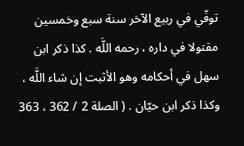توفّي في ربيع الآخر سنة سبع وخمسين مقتولا في داره ، رحمه اللَّه . كذا ذكر ابن سهل في أحكامه وهو الأثبت إن شاء اللَّه ، وكذا ذكر ابن حيّان . ( الصلة 2 / 362 ، 363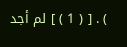) . [ ( 1 ) ] لم أجد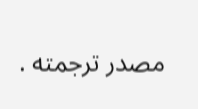مصدر ترجمته .